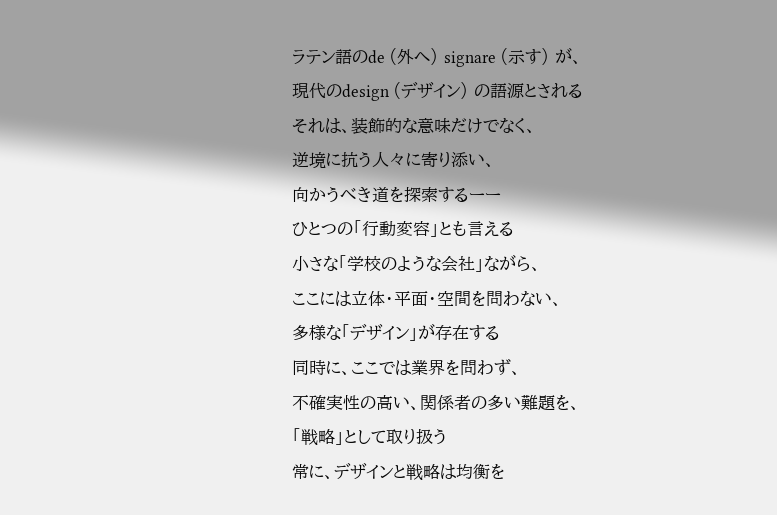ラテン語のde (外へ) signare (示す) が、
現代のdesign (デザイン) の語源とされる
それは、装飾的な意味だけでなく、
逆境に抗う人々に寄り添い、
向かうべき道を探索するーー
ひとつの「行動変容」とも言える
小さな「学校のような会社」ながら、
ここには立体・平面・空間を問わない、
多様な「デザイン」が存在する
同時に、ここでは業界を問わず、
不確実性の高い、関係者の多い難題を、
「戦略」として取り扱う
常に、デザインと戦略は均衡を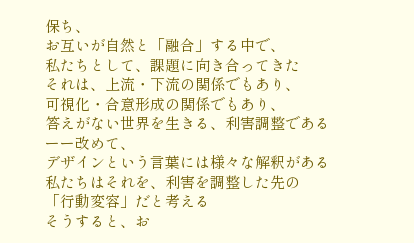保ち、
お互いが自然と「融合」する中で、
私たちとして、課題に向き合ってきた
それは、上流・下流の関係でもあり、
可視化・合意形成の関係でもあり、
答えがない世界を生きる、利害調整である
ーー改めて、
デザインという言葉には様々な解釈がある
私たちはそれを、利害を調整した先の
「行動変容」だと考える
そうすると、お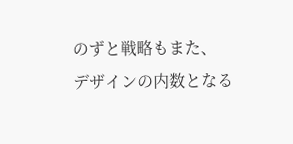のずと戦略もまた、
デザインの内数となる